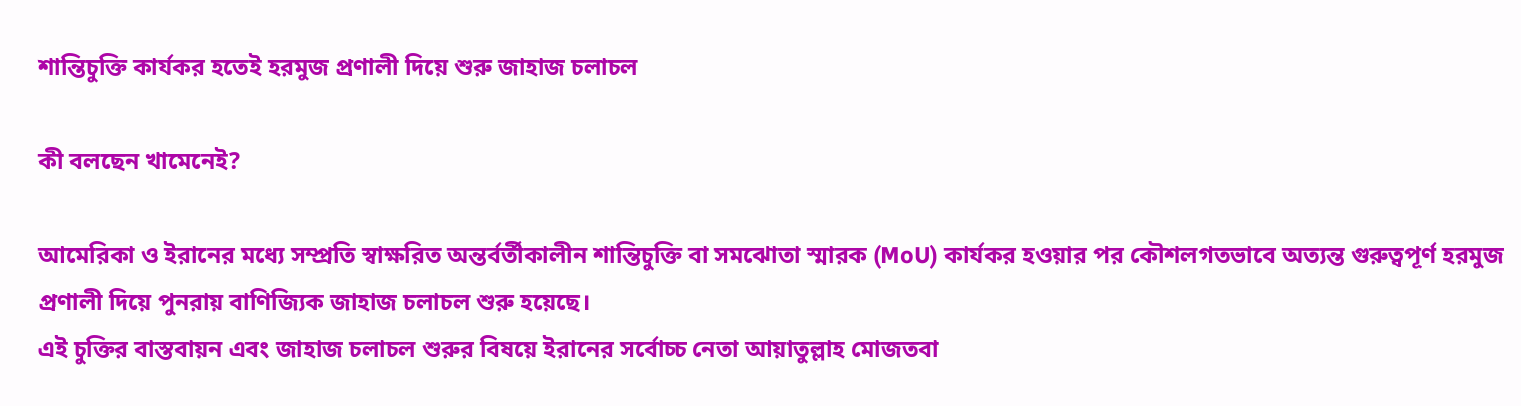শান্তিচুক্তি কার্যকর হতেই হরমুজ প্রণালী দিয়ে শুরু জাহাজ চলাচল

কী বলছেন খামেনেই?

আমেরিকা ও ইরানের মধ্যে সম্প্রতি স্বাক্ষরিত অন্তর্বর্তীকালীন শান্তিচুক্তি বা সমঝোতা স্মারক (MoU) কার্যকর হওয়ার পর কৌশলগতভাবে অত্যন্ত গুরুত্বপূর্ণ হরমুজ প্রণালী দিয়ে পুনরায় বাণিজ্যিক জাহাজ চলাচল শুরু হয়েছে।
এই চুক্তির বাস্তবায়ন এবং জাহাজ চলাচল শুরুর বিষয়ে ইরানের সর্বোচ্চ নেতা আয়াতুল্লাহ মোজতবা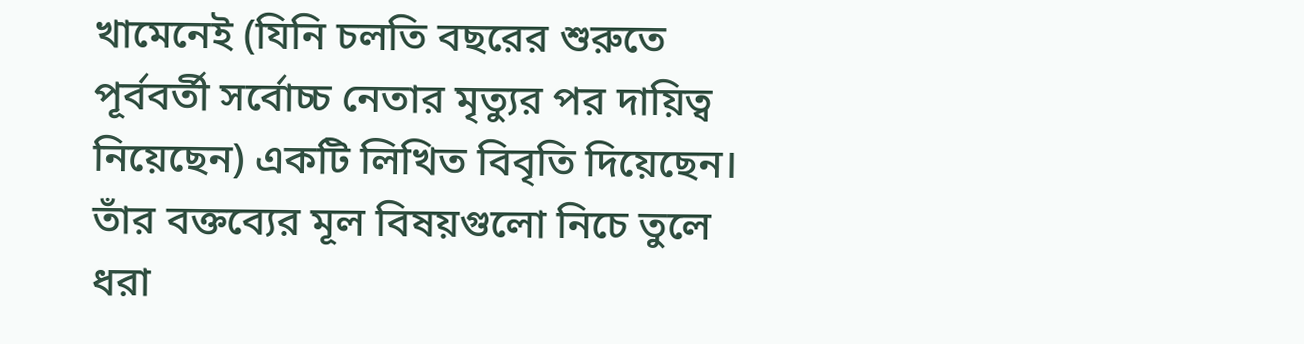খামেনেই (যিনি চলতি বছরের শুরুতে পূর্ববর্তী সর্বোচ্চ নেতার মৃত্যুর পর দায়িত্ব নিয়েছেন) একটি লিখিত বিবৃতি দিয়েছেন। তাঁর বক্তব্যের মূল বিষয়গুলো নিচে তুলে ধরা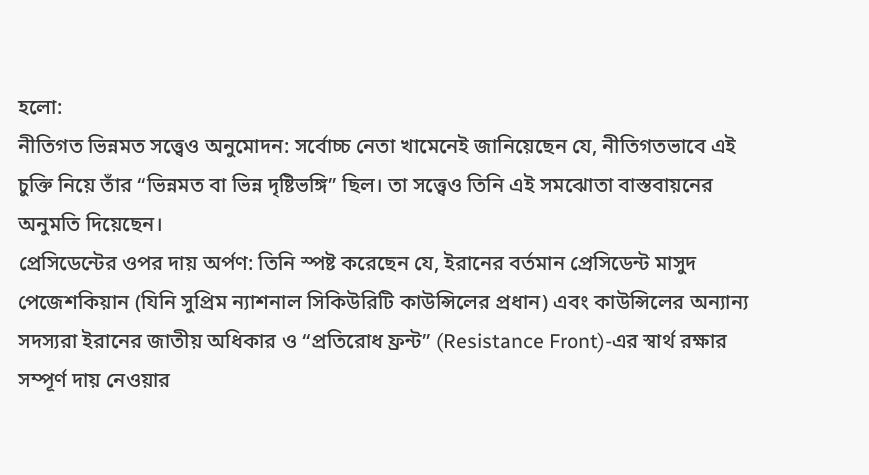হলো:
নীতিগত ভিন্নমত সত্ত্বেও অনুমোদন: সর্বোচ্চ নেতা খামেনেই জানিয়েছেন যে, নীতিগতভাবে এই চুক্তি নিয়ে তাঁর “ভিন্নমত বা ভিন্ন দৃষ্টিভঙ্গি” ছিল। তা সত্ত্বেও তিনি এই সমঝোতা বাস্তবায়নের অনুমতি দিয়েছেন।
প্রেসিডেন্টের ওপর দায় অর্পণ: তিনি স্পষ্ট করেছেন যে, ইরানের বর্তমান প্রেসিডেন্ট মাসুদ পেজেশকিয়ান (যিনি সুপ্রিম ন্যাশনাল সিকিউরিটি কাউন্সিলের প্রধান) এবং কাউন্সিলের অন্যান্য সদস্যরা ইরানের জাতীয় অধিকার ও “প্রতিরোধ ফ্রন্ট” (Resistance Front)-এর স্বার্থ রক্ষার সম্পূর্ণ দায় নেওয়ার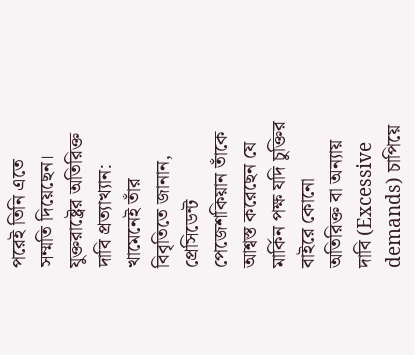পরেই তিনি এতে সম্মতি দিয়েছেন।
যুক্তরাষ্ট্রের অতিরিক্ত দাবি প্রত্যাখ্যান: খামেনেই তাঁর বিবৃতিতে জানান, প্রেসিডেন্ট পেজেশকিয়ান তাঁকে আশ্বস্ত করেছেন যে মার্কিন পক্ষ যদি চুক্তির বাইরে কোনো অতিরিক্ত বা অন্যায় দাবি (Excessive demands) চাপিয়ে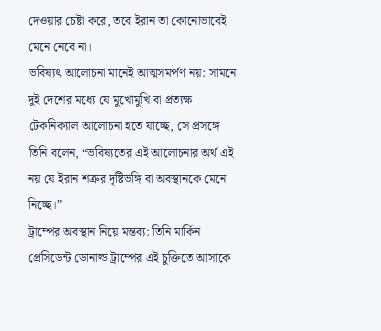দেওয়ার চেষ্টা করে, তবে ইরান তা কোনোভাবেই মেনে নেবে না।
ভবিষ্যৎ আলোচনা মানেই আত্মসমর্পণ নয়: সামনে দুই দেশের মধ্যে যে মুখোমুখি বা প্রত্যক্ষ টেকনিক্যাল আলোচনা হতে যাচ্ছে, সে প্রসঙ্গে তিনি বলেন, “ভবিষ্যতের এই আলোচনার অর্থ এই নয় যে ইরান শত্রুর দৃষ্টিভঙ্গি বা অবস্থানকে মেনে নিচ্ছে।”
ট্রাম্পের অবস্থান নিয়ে মন্তব্য: তিনি মার্কিন প্রেসিডেন্ট ডোনাল্ড ট্রাম্পের এই চুক্তিতে আসাকে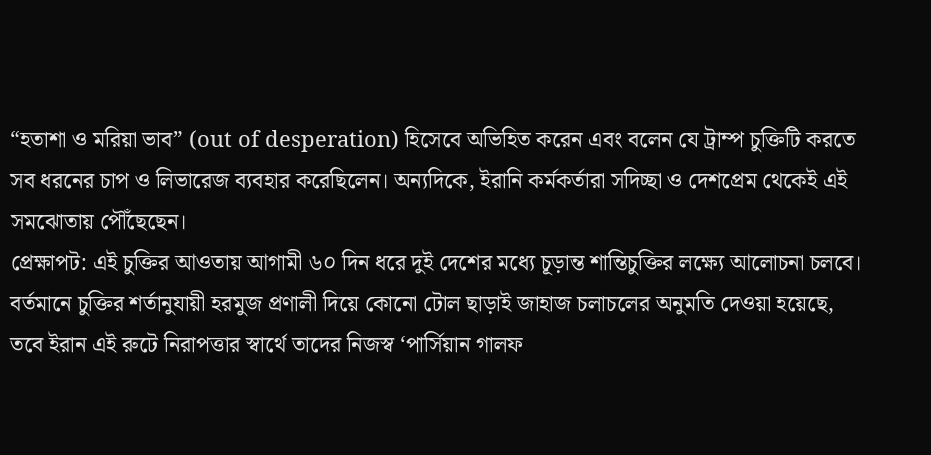“হতাশা ও মরিয়া ভাব” (out of desperation) হিসেবে অভিহিত করেন এবং বলেন যে ট্রাম্প চুক্তিটি করতে সব ধরনের চাপ ও লিভারেজ ব্যবহার করেছিলেন। অন্যদিকে, ইরানি কর্মকর্তারা সদিচ্ছা ও দেশপ্রেম থেকেই এই সমঝোতায় পৌঁছেছেন।
প্রেক্ষাপট: এই চুক্তির আওতায় আগামী ৬০ দিন ধরে দুই দেশের মধ্যে চূড়ান্ত শান্তিচুক্তির লক্ষ্যে আলোচনা চলবে। বর্তমানে চুক্তির শর্তানুযায়ী হরমুজ প্রণালী দিয়ে কোনো টোল ছাড়াই জাহাজ চলাচলের অনুমতি দেওয়া হয়েছে, তবে ইরান এই রুটে নিরাপত্তার স্বার্থে তাদের নিজস্ব ‘পার্সিয়ান গালফ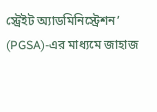স্ট্রেইট অ্যাডমিনিস্ট্রেশন’ (PGSA)-এর মাধ্যমে জাহাজ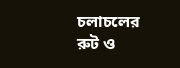চলাচলের রুট ও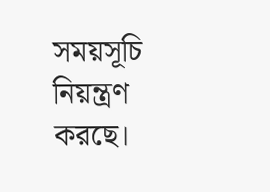সময়সূচি নিয়ন্ত্রণ করছে।